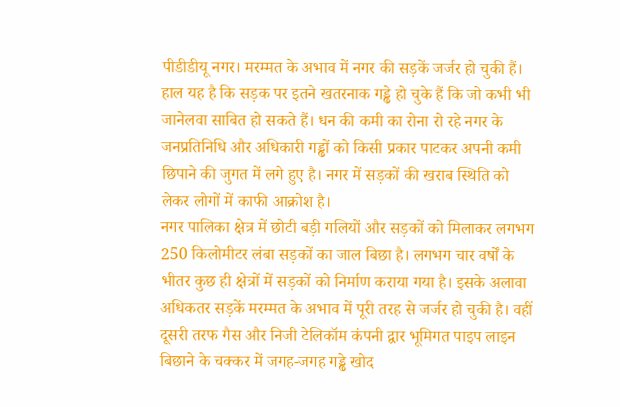पीडीडीयू नगर। मरम्मत के अभाव में नगर की सड़कें जर्जर हो चुकी हैं। हाल यह है कि सड़क पर इतने खतरनाक गड्ढे हो चुके हैं कि जो कभी भी जानेलवा साबित हो सकते हैं। धन की कमी का रोना रो रहे नगर के जनप्रतिनिधि और अधिकारी गड्ढों को किसी प्रकार पाटकर अपनी कमी छिपाने की जुगत में लगे हुए है। नगर में सड़कों की खराब स्थिति को लेकर लोगों में काफी आक्रोश है।
नगर पालिका क्षेत्र में छोटी बड़ी गलियों और सड़कों को मिलाकर लगभग 250 किलोमीटर लंबा सड़कों का जाल बिछा है। लगभग चार वर्षों के भीतर कुछ ही क्षेत्रों में सड़कों को निर्माण कराया गया है। इसके अलावा अधिकतर सड़कें मरम्मत के अभाव में पूरी तरह से जर्जर हो चुकी है। वहीं दूसरी तरफ गैस और निजी टेलिकॉम कंपनी द्वार भूमिगत पाइप लाइन बिछाने के चक्कर में जगह-जगह गड्ढे खोद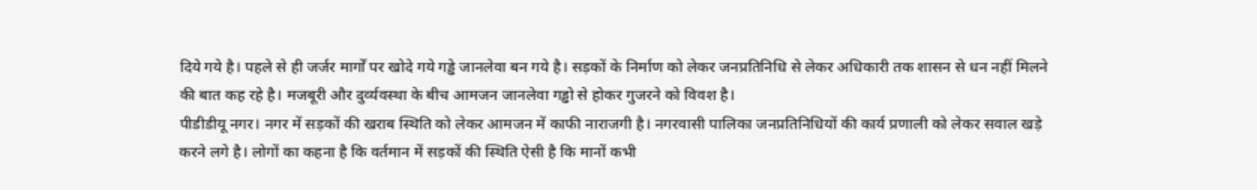दिये गये है। पहले से ही जर्जर मार्गों पर खोदे गये गड्ढे जानलेवा बन गये है। सड़कों के निर्माण को लेकर जनप्रतिनिधि से लेकर अधिकारी तक शासन से धन नहीं मिलने की बात कह रहे है। मजबूरी और दुर्व्यवस्था के बीच आमजन जानलेवा गड्ढो से होकर गुजरने को विवश है।
पीडीडीयू नगर। नगर में सड़कों की खराब स्थिति को लेकर आमजन में काफी नाराजगी है। नगरवासी पालिका जनप्रतिनिधियों की कार्य प्रणाली को लेकर सवाल खड़े करने लगे है। लोगों का कहना है कि वर्तमान में सड़कों की स्थिति ऐसी है कि मानों कभी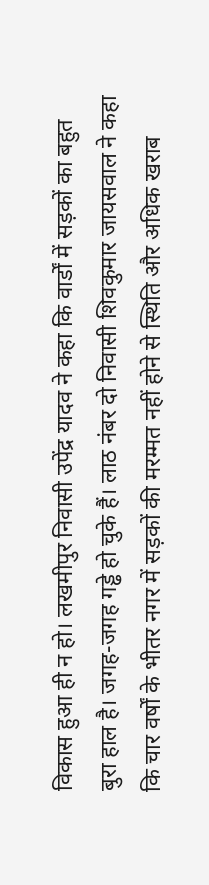विकास हुआ ही न हो। लखमीपुर निवासी उपेंद्र यादव ने कहा कि वार्डों में सड़कों का बहुत बुरा हाल है। जगह-जगह गड्ढे हो चुके हैं। लाठ नंबर दो निवासी शिवकुमार जायसवाल ने कहा कि चार वर्षों के भीतर नगर में सड़कों की मरम्मत नहीं होने से स्थिति और अधिक खराब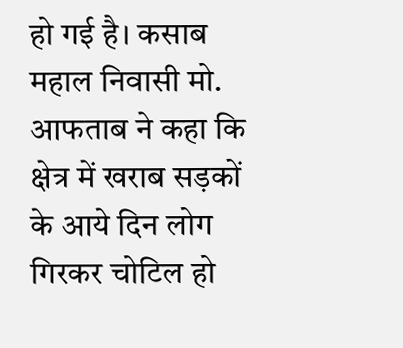हो गई है। कसाब महाल निवासी मो. आफताब ने कहा कि क्षेत्र में खराब सड़कों के आये दिन लोग गिरकर चोटिल हो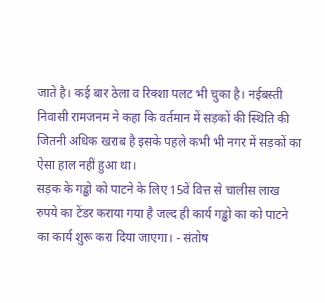जाते है। कई बार ठेला व रिक्शा पलट भी चुका है। नईबस्ती निवासी रामजनम ने कहा कि वर्तमान में सड़कों की स्थिति की जितनी अधिक खराब है इसके पहले कभी भी नगर में सड़कों का ऐसा हाल नहीं हुआ था।
सड़क के गड्ढो को पाटने के लिए 15वें वित्त से चालीस लाख रुपये का टेंडर कराया गया है जल्द ही कार्य गड्ढो का को पाटने का कार्य शुरू करा दिया जाएगा। - संतोष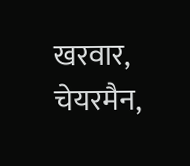खरवार, चेयरमैन,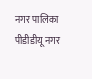नगर पालिका पीडीडीयू नगर